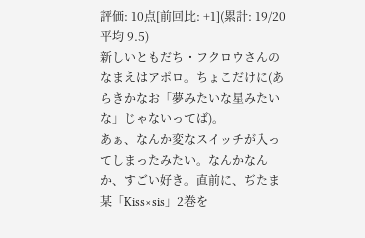評価: 10点[前回比: +1](累計: 19/20 平均 9.5)
新しいともだち・フクロウさんのなまえはアポロ。ちょこだけに(あらきかなお「夢みたいな星みたいな」じゃないってば)。
あぁ、なんか変なスイッチが入ってしまったみたい。なんかなんか、すごい好き。直前に、ぢたま某「Kiss×sis」2巻を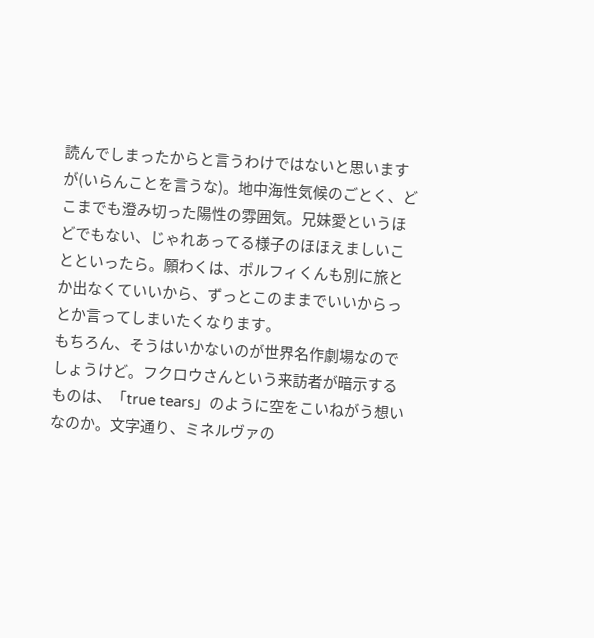読んでしまったからと言うわけではないと思いますが(いらんことを言うな)。地中海性気候のごとく、どこまでも澄み切った陽性の雰囲気。兄妹愛というほどでもない、じゃれあってる様子のほほえましいことといったら。願わくは、ポルフィくんも別に旅とか出なくていいから、ずっとこのままでいいからっとか言ってしまいたくなります。
もちろん、そうはいかないのが世界名作劇場なのでしょうけど。フクロウさんという来訪者が暗示するものは、「true tears」のように空をこいねがう想いなのか。文字通り、ミネルヴァの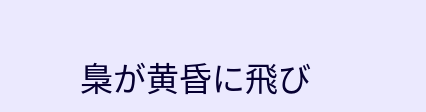梟が黄昏に飛び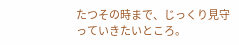たつその時まで、じっくり見守っていきたいところ。